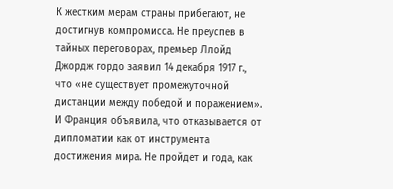К жестким мерам страны прибегают, не достигнув компромисса. Не преуспев в тайных переговорах, премьер Ллойд Джордж гордо заявил 14 декабря 1917 г., что «не существует промежуточной дистанции между победой и поражением». И Франция объявила, что отказывается от дипломатии как от инструмента достижения мира. Не пройдет и года, как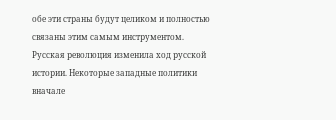обе эти страны будут целиком и полностью связаны этим самым инструментом.
Русская революция изменила ход русской истории. Некоторые западные политики вначале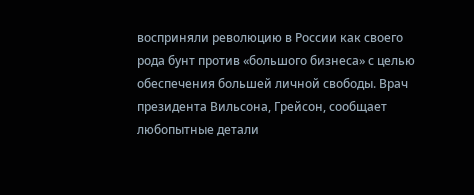восприняли революцию в России как своего рода бунт против «большого бизнеса» с целью обеспечения большей личной свободы. Врач президента Вильсона, Грейсон, сообщает любопытные детали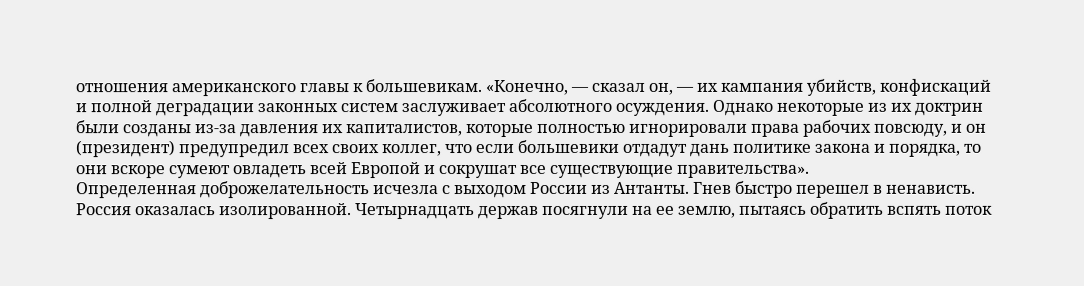отношения американского главы к большевикам. «Конечно, — сказал он, — их кампания убийств, конфискаций и полной деградации законных систем заслуживает абсолютного осуждения. Однако некоторые из их доктрин были созданы из-за давления их капиталистов, которые полностью игнорировали права рабочих повсюду, и он (президент) предупредил всех своих коллег, что если большевики отдадут дань политике закона и порядка, то они вскоре сумеют овладеть всей Европой и сокрушат все существующие правительства».
Определенная доброжелательность исчезла с выходом России из Антанты. Гнев быстро перешел в ненависть. Россия оказалась изолированной. Четырнадцать держав посягнули на ее землю, пытаясь обратить вспять поток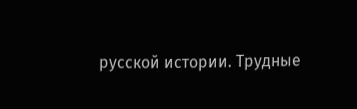русской истории. Трудные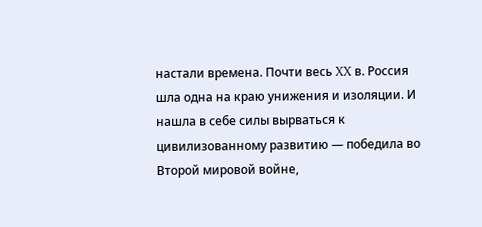настали времена. Почти весь XX в. Россия шла одна на краю унижения и изоляции. И нашла в себе силы вырваться к цивилизованному развитию — победила во Второй мировой войне,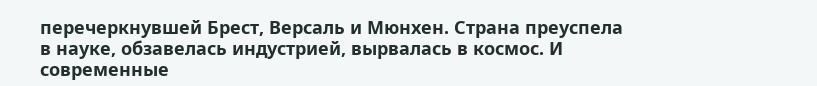перечеркнувшей Брест, Версаль и Мюнхен. Страна преуспела в науке, обзавелась индустрией, вырвалась в космос. И современные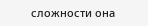сложности она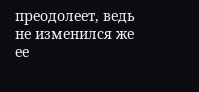преодолеет, ведь не изменился же ее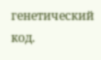генетический код.